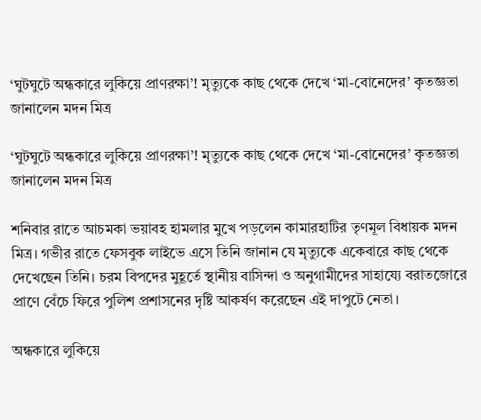‘ঘুটঘুটে অন্ধকারে লুকিয়ে প্রাণরক্ষা’! মৃত্যুকে কাছ থেকে দেখে ‘মা-বোনেদের’ কৃতজ্ঞতা জানালেন মদন মিত্র

‘ঘুটঘুটে অন্ধকারে লুকিয়ে প্রাণরক্ষা’! মৃত্যুকে কাছ থেকে দেখে ‘মা-বোনেদের’ কৃতজ্ঞতা জানালেন মদন মিত্র

শনিবার রাতে আচমকা ভয়াবহ হামলার মুখে পড়লেন কামারহাটির তৃণমূল বিধায়ক মদন মিত্র। গভীর রাতে ফেসবুক লাইভে এসে তিনি জানান যে মৃত্যুকে একেবারে কাছ থেকে দেখেছেন তিনি। চরম বিপদের মুহূর্তে স্থানীয় বাসিন্দা ও অনুগামীদের সাহায্যে বরাতজোরে প্রাণে বেঁচে ফিরে পুলিশ প্রশাসনের দৃষ্টি আকর্ষণ করেছেন এই দাপুটে নেতা।

অন্ধকারে লুকিয়ে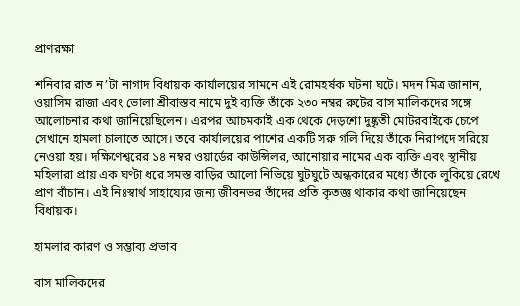প্রাণরক্ষা

শনিবার রাত ন’টা নাগাদ বিধায়ক কার্যালয়ের সামনে এই রোমহর্ষক ঘটনা ঘটে। মদন মিত্র জানান, ওয়াসিম রাজা এবং ভোলা শ্রীবাস্তব নামে দুই ব্যক্তি তাঁকে ২৩০ নম্বর রুটের বাস মালিকদের সঙ্গে আলোচনার কথা জানিয়েছিলেন। এরপর আচমকাই এক থেকে দেড়শো দুষ্কৃতী মোটরবাইকে চেপে সেখানে হামলা চালাতে আসে। তবে কার্যালয়ের পাশের একটি সরু গলি দিয়ে তাঁকে নিরাপদে সরিয়ে নেওয়া হয়। দক্ষিণেশ্বরের ১৪ নম্বর ওয়ার্ডের কাউন্সিলর, আনোয়ার নামের এক ব্যক্তি এবং স্থানীয় মহিলারা প্রায় এক ঘণ্টা ধরে সমস্ত বাড়ির আলো নিভিয়ে ঘুটঘুটে অন্ধকারের মধ্যে তাঁকে লুকিয়ে রেখে প্রাণ বাঁচান। এই নিঃস্বার্থ সাহায্যের জন্য জীবনভর তাঁদের প্রতি কৃতজ্ঞ থাকার কথা জানিয়েছেন বিধায়ক।

হামলার কারণ ও সম্ভাব্য প্রভাব

বাস মালিকদের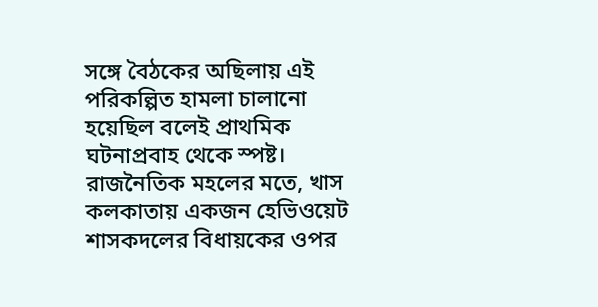সঙ্গে বৈঠকের অছিলায় এই পরিকল্পিত হামলা চালানো হয়েছিল বলেই প্রাথমিক ঘটনাপ্রবাহ থেকে স্পষ্ট। রাজনৈতিক মহলের মতে, খাস কলকাতায় একজন হেভিওয়েট শাসকদলের বিধায়কের ওপর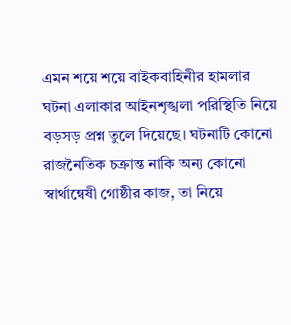এমন শয়ে শয়ে বাইকবাহিনীর হামলার ঘটনা এলাকার আইনশৃঙ্খলা পরিস্থিতি নিয়ে বড়সড় প্রশ্ন তুলে দিয়েছে। ঘটনাটি কোনো রাজনৈতিক চক্রান্ত নাকি অন্য কোনো স্বার্থান্বেষী গোষ্ঠীর কাজ, তা নিয়ে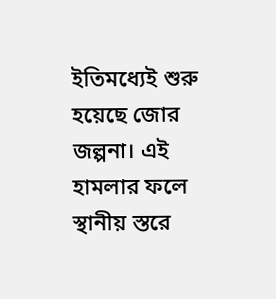ইতিমধ্যেই শুরু হয়েছে জোর জল্পনা। এই হামলার ফলে স্থানীয় স্তরে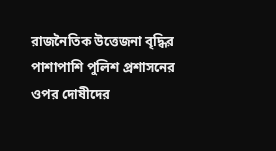রাজনৈতিক উত্তেজনা বৃদ্ধির পাশাপাশি পুলিশ প্রশাসনের ওপর দোষীদের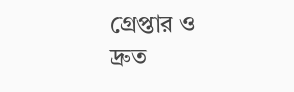গ্রেপ্তার ও দ্রুত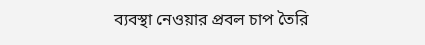ব্যবস্থা নেওয়ার প্রবল চাপ তৈরি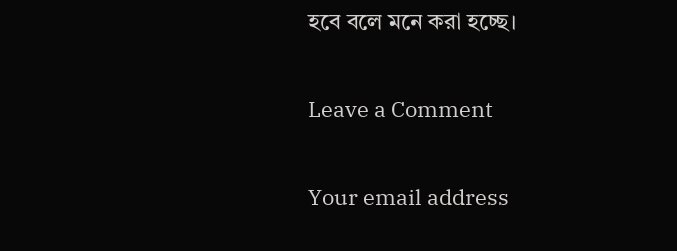হবে বলে মনে করা হচ্ছে।

Leave a Comment

Your email address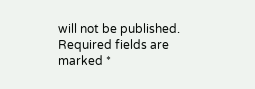will not be published. Required fields are marked *